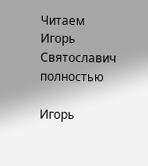Читаем Игорь Святославич полностью

Игорь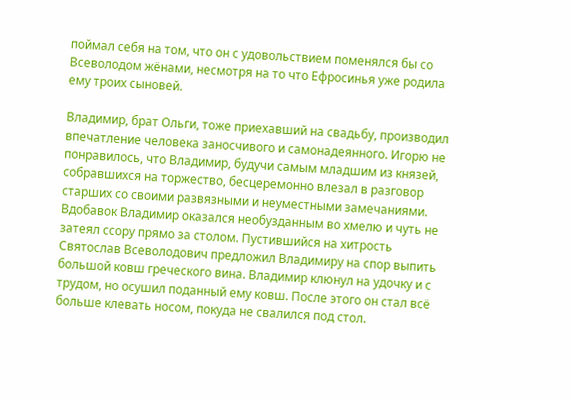поймал себя на том, что он с удовольствием поменялся бы со Всеволодом жёнами, несмотря на то что Ефросинья уже родила ему троих сыновей.

Владимир, брат Ольги, тоже приехавший на свадьбу, производил впечатление человека заносчивого и самонадеянного. Игорю не понравилось, что Владимир, будучи самым младшим из князей, собравшихся на торжество, бесцеремонно влезал в разговор старших со своими развязными и неуместными замечаниями. Вдобавок Владимир оказался необузданным во хмелю и чуть не затеял ссору прямо за столом. Пустившийся на хитрость Святослав Всеволодович предложил Владимиру на спор выпить большой ковш греческого вина. Владимир клюнул на удочку и с трудом, но осушил поданный ему ковш. После этого он стал всё больше клевать носом, покуда не свалился под стол.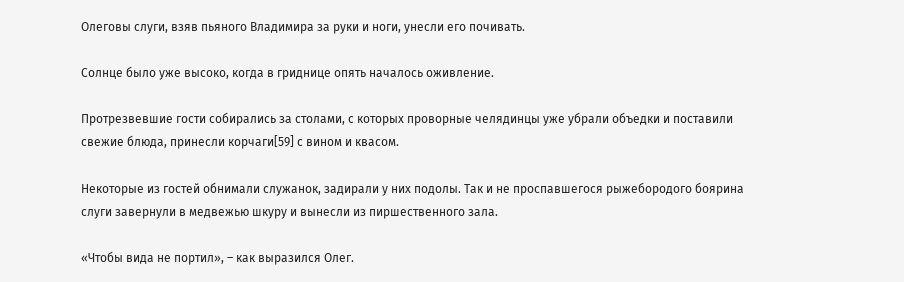Олеговы слуги, взяв пьяного Владимира за руки и ноги, унесли его почивать.

Солнце было уже высоко, когда в гриднице опять началось оживление.

Протрезвевшие гости собирались за столами, с которых проворные челядинцы уже убрали объедки и поставили свежие блюда, принесли корчаги[59] с вином и квасом.

Некоторые из гостей обнимали служанок, задирали у них подолы. Так и не проспавшегося рыжебородого боярина слуги завернули в медвежью шкуру и вынесли из пиршественного зала.

«Чтобы вида не портил», – как выразился Олег.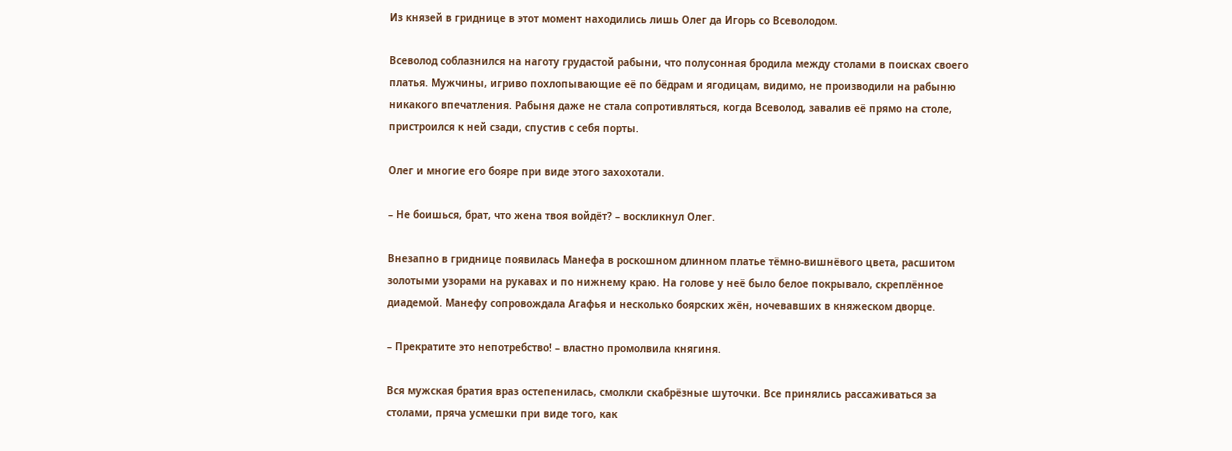Из князей в гриднице в этот момент находились лишь Олег да Игорь со Всеволодом.

Всеволод соблазнился на наготу грудастой рабыни, что полусонная бродила между столами в поисках своего платья. Мужчины, игриво похлопывающие её по бёдрам и ягодицам, видимо, не производили на рабыню никакого впечатления. Рабыня даже не стала сопротивляться, когда Всеволод, завалив её прямо на столе, пристроился к ней сзади, спустив с себя порты.

Олег и многие его бояре при виде этого захохотали.

– Не боишься, брат, что жена твоя войдёт? – воскликнул Олег.

Внезапно в гриднице появилась Манефа в роскошном длинном платье тёмно-вишнёвого цвета, расшитом золотыми узорами на рукавах и по нижнему краю. На голове у неё было белое покрывало, скреплённое диадемой. Манефу сопровождала Агафья и несколько боярских жён, ночевавших в княжеском дворце.

– Прекратите это непотребство! – властно промолвила княгиня.

Вся мужская братия враз остепенилась, смолкли скабрёзные шуточки. Все принялись рассаживаться за столами, пряча усмешки при виде того, как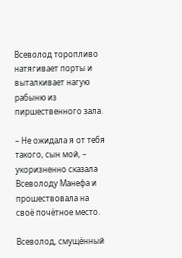Всеволод торопливо натягивает порты и выталкивает нагую рабыню из пиршественного зала.

– Не ожидала я от тебя такого, сын мой, – укоризненно сказала Всеволоду Манефа и прошествовала на своё почётное место.

Всеволод, смущённый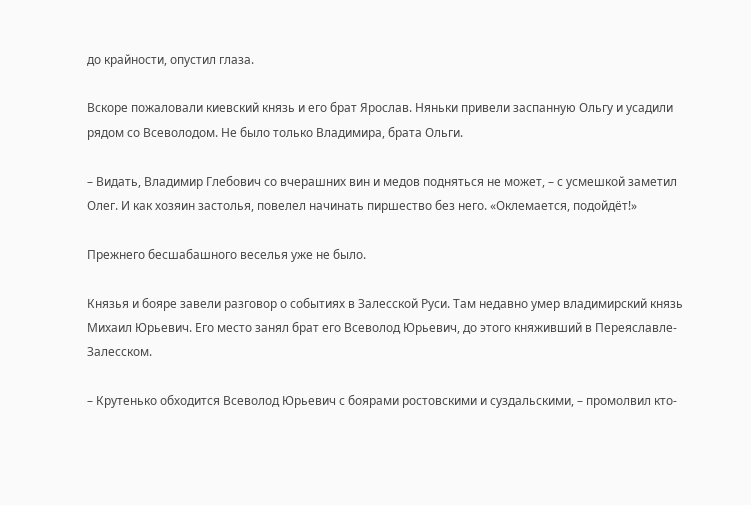до крайности, опустил глаза.

Вскоре пожаловали киевский князь и его брат Ярослав. Няньки привели заспанную Ольгу и усадили рядом со Всеволодом. Не было только Владимира, брата Ольги.

– Видать, Владимир Глебович со вчерашних вин и медов подняться не может, – с усмешкой заметил Олег. И как хозяин застолья, повелел начинать пиршество без него. «Оклемается, подойдёт!»

Прежнего бесшабашного веселья уже не было.

Князья и бояре завели разговор о событиях в Залесской Руси. Там недавно умер владимирский князь Михаил Юрьевич. Его место занял брат его Всеволод Юрьевич, до этого княживший в Переяславле-Залесском.

– Крутенько обходится Всеволод Юрьевич с боярами ростовскими и суздальскими, – промолвил кто-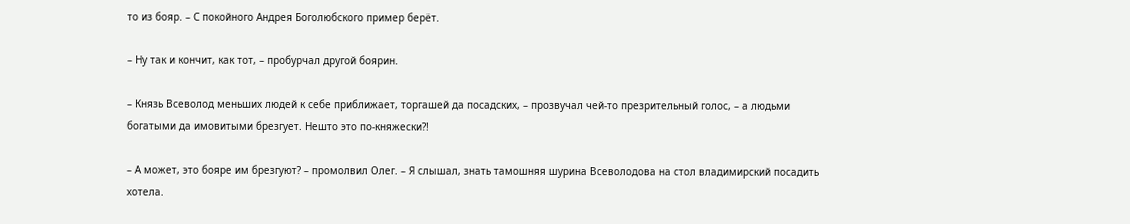то из бояр. – С покойного Андрея Боголюбского пример берёт.

– Ну так и кончит, как тот, – пробурчал другой боярин.

– Князь Всеволод меньших людей к себе приближает, торгашей да посадских, – прозвучал чей-то презрительный голос, – а людьми богатыми да имовитыми брезгует. Нешто это по-княжески?!

– А может, это бояре им брезгуют? – промолвил Олег. – Я слышал, знать тамошняя шурина Всеволодова на стол владимирский посадить хотела.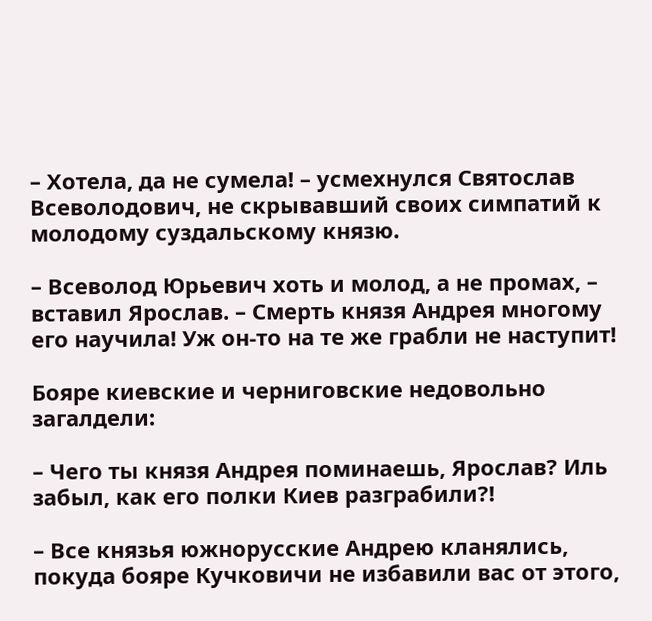– Хотела, да не сумела! – усмехнулся Святослав Всеволодович, не скрывавший своих симпатий к молодому суздальскому князю.

– Всеволод Юрьевич хоть и молод, а не промах, – вставил Ярослав. – Смерть князя Андрея многому его научила! Уж он-то на те же грабли не наступит!

Бояре киевские и черниговские недовольно загалдели:

– Чего ты князя Андрея поминаешь, Ярослав? Иль забыл, как его полки Киев разграбили?!

– Все князья южнорусские Андрею кланялись, покуда бояре Кучковичи не избавили вас от этого,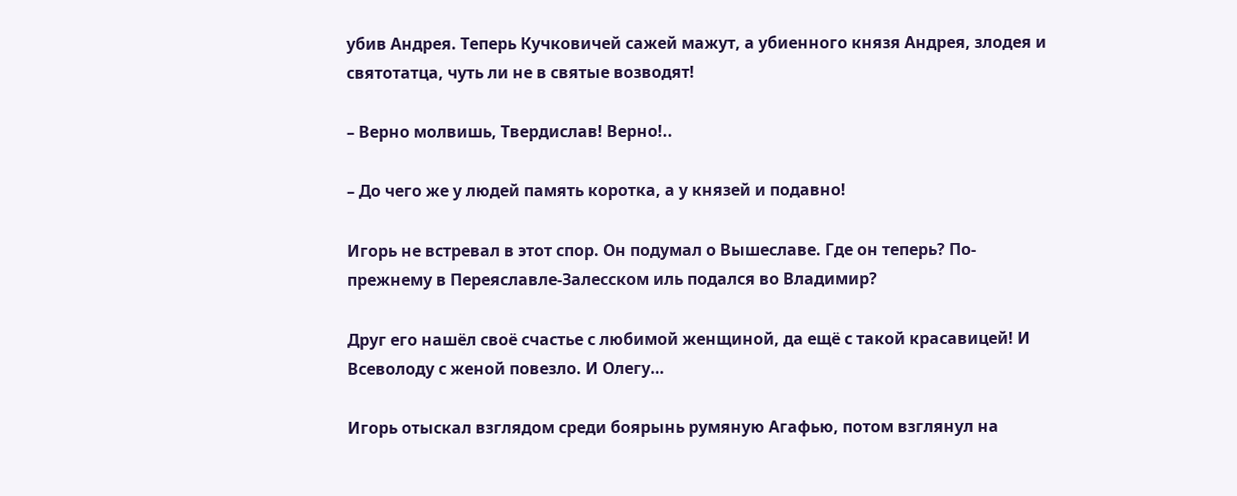убив Андрея. Теперь Кучковичей сажей мажут, а убиенного князя Андрея, злодея и святотатца, чуть ли не в святые возводят!

– Верно молвишь, Твердислав! Верно!..

– До чего же у людей память коротка, а у князей и подавно!

Игорь не встревал в этот спор. Он подумал о Вышеславе. Где он теперь? По-прежнему в Переяславле-Залесском иль подался во Владимир?

Друг его нашёл своё счастье с любимой женщиной, да ещё с такой красавицей! И Всеволоду с женой повезло. И Олегу…

Игорь отыскал взглядом среди боярынь румяную Агафью, потом взглянул на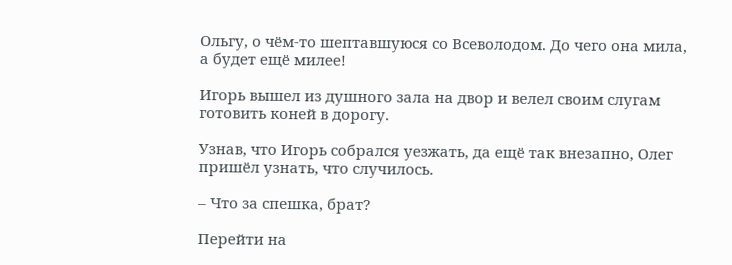Ольгу, о чём-то шептавшуюся со Всеволодом. До чего она мила, а будет ещё милее!

Игорь вышел из душного зала на двор и велел своим слугам готовить коней в дорогу.

Узнав, что Игорь собрался уезжать, да ещё так внезапно, Олег пришёл узнать, что случилось.

– Что за спешка, брат?

Перейти на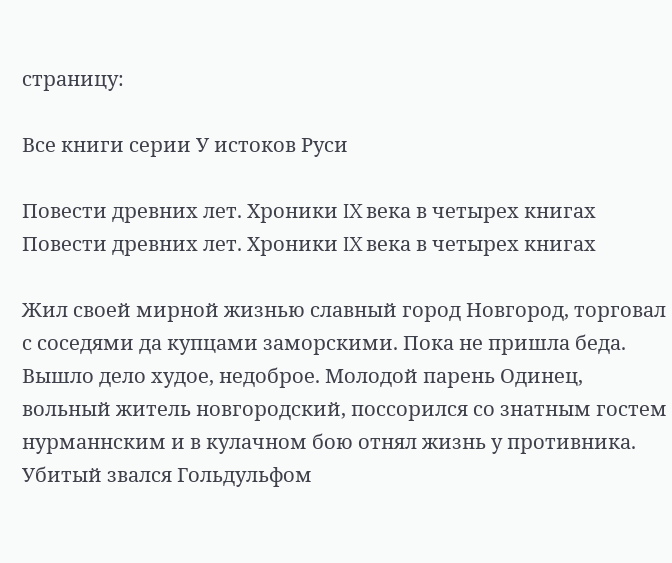страницу:

Все книги серии У истоков Руси

Повести древних лет. Хроники IX века в четырех книгах
Повести древних лет. Хроники IX века в четырех книгах

Жил своей мирной жизнью славный город Новгород, торговал с соседями да купцами заморскими. Пока не пришла беда. Вышло дело худое, недоброе. Молодой парень Одинец, вольный житель новгородский, поссорился со знатным гостем нурманнским и в кулачном бою отнял жизнь у противника. Убитый звался Гольдульфом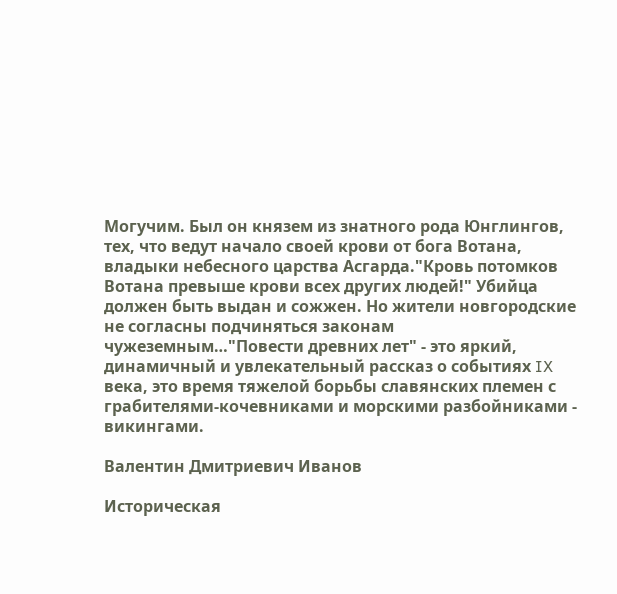Могучим. Был он князем из знатного рода Юнглингов, тех, что ведут начало своей крови от бога Вотана, владыки небесного царства Асгарда."Кровь потомков Вотана превыше крови всех других людей!" Убийца должен быть выдан и сожжен. Но жители новгородские не согласны подчиняться законам чужеземным…"Повести древних лет" - это яркий, динамичный и увлекательный рассказ о событиях IX века, это время тяжелой борьбы славянских племен с грабителями-кочевниками и морскими разбойниками - викингами.

Валентин Дмитриевич Иванов

Историческая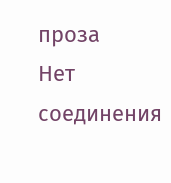проза
Нет соединения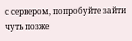с сервером, попробуйте зайти чуть позже